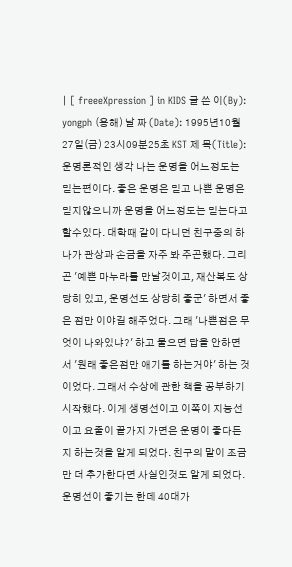| [ freeeXpression ] in KIDS 글 쓴 이(By): yongph (용해) 날 짜 (Date): 1995년10월27일(금) 23시09분25초 KST 제 목(Title): 운명론적인 생각 나는 운명을 어느정도는 믿는편이다. 좋은 운명은 믿고 나쁜 운명은 믿지않으니까 운명을 어느정도는 믿는다고 할수있다. 대학때 같이 다니던 친구중의 하나가 관상과 손금을 자주 봐 주곤했다. 그리곤 '예쁜 마누라를 만날것이고, 재산복도 상당히 있고, 운명선도 상당히 좋군' 하면서 좋은 점만 이야길 해주었다. 그래 '나쁜점은 무엇이 나와있냐?' 하고 물으면 답을 안하면서 '원래 좋은점만 애기를 하는거야' 하는 것이었다. 그래서 수상에 관한 책을 공부하기 시작했다. 이게 생명선이고 이쪽이 지능선이고 요줄이 끝가지 가면은 운명이 좋다든지 하는것을 알게 되었다. 친구의 말이 조금만 더 추가한다면 사실인것도 알게 되었다. 운명선이 좋기는 한데 40대가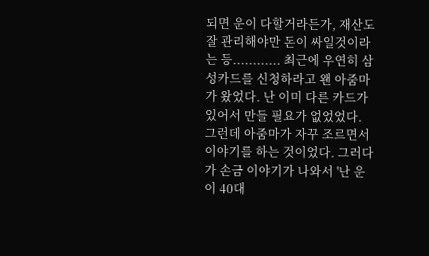되면 운이 다할거라든가, 재산도 잘 관리해야만 돈이 싸일것이라는 등............ 최근에 우연히 삼성카드를 신청하라고 왠 아줌마가 왔었다. 난 이미 다른 카드가 있어서 만들 필요가 없었었다. 그런데 아줌마가 자꾸 조르면서 이야기를 하는 것이었다. 그러다가 손금 이야기가 나와서 '난 운이 40대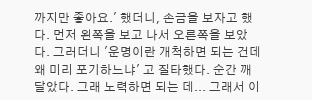까지만 좋아요.' 했더니, 손금을 보자고 했다. 먼저 왼쪽을 보고 나서 오른쪽을 보았다. 그러더니 '운명이란 개척하면 되는 건데 왜 미리 포기하느냐' 고 질타했다. 순간 깨달았다. 그래 노력하면 되는 데... 그래서 이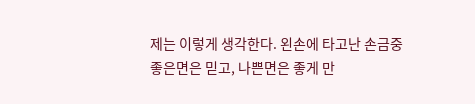제는 이렇게 생각한다. 왼손에 타고난 손금중 좋은면은 믿고, 나쁜면은 좋게 만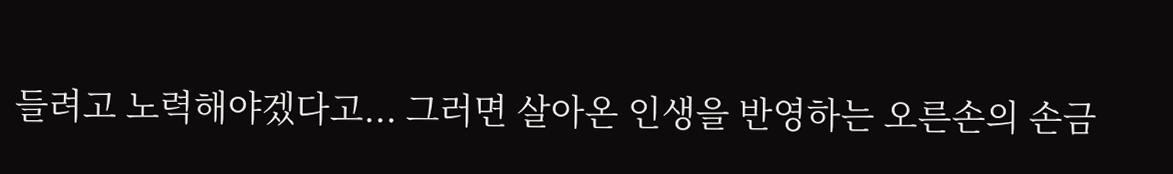들려고 노력해야겠다고... 그러면 살아온 인생을 반영하는 오른손의 손금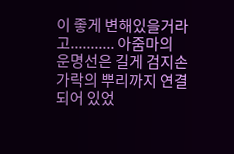이 좋게 변해있을거라고........... 아줌마의 운명선은 길게 검지손가락의 뿌리까지 연결되어 있었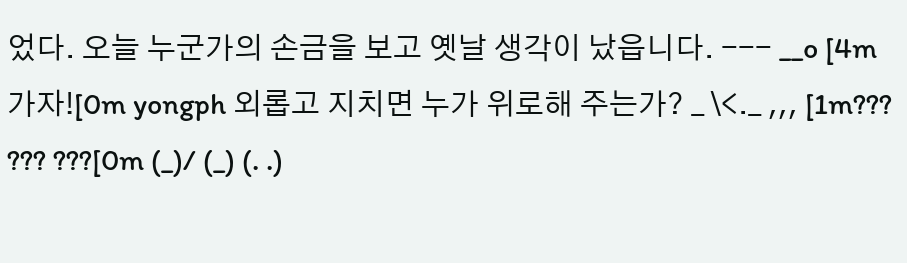었다. 오늘 누군가의 손금을 보고 옛날 생각이 났읍니다. --- __o [4m가자![0m yongph 외롭고 지치면 누가 위로해 주는가? _ \<._ ,,, [1m??? ??? ???[0m (_)/ (_) (. .)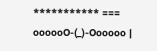*********** === oooooO-(_)-Oooooo |